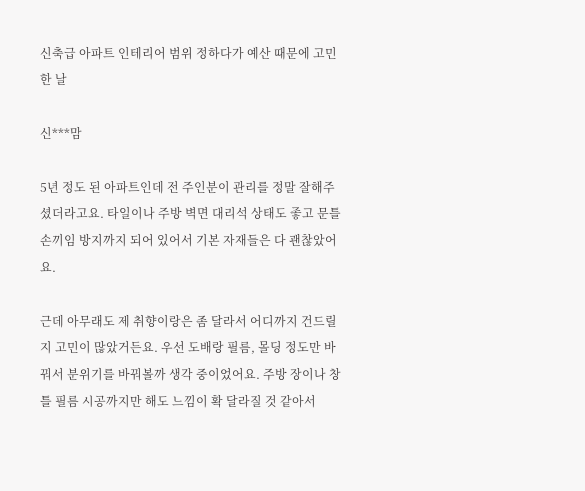신축급 아파트 인테리어 범위 정하다가 예산 때문에 고민한 날

신***맘

5년 정도 된 아파트인데 전 주인분이 관리를 정말 잘해주셨더라고요. 타일이나 주방 벽면 대리석 상태도 좋고 문틀 손끼임 방지까지 되어 있어서 기본 자재들은 다 괜찮았어요.

근데 아무래도 제 취향이랑은 좀 달라서 어디까지 건드릴지 고민이 많았거든요. 우선 도배랑 필름, 몰딩 정도만 바꿔서 분위기를 바꿔볼까 생각 중이었어요. 주방 장이나 창틀 필름 시공까지만 해도 느낌이 확 달라질 것 같아서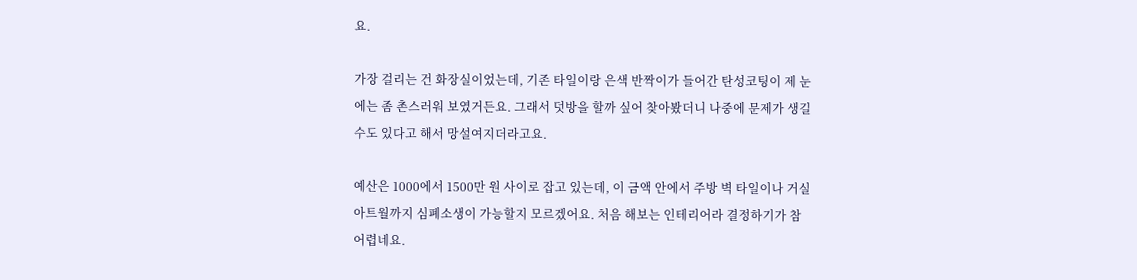요.

가장 걸리는 건 화장실이었는데, 기존 타일이랑 은색 반짝이가 들어간 탄성코팅이 제 눈에는 좀 촌스러워 보였거든요. 그래서 덧방을 할까 싶어 찾아봤더니 나중에 문제가 생길 수도 있다고 해서 망설여지더라고요.

예산은 1000에서 1500만 원 사이로 잡고 있는데, 이 금액 안에서 주방 벽 타일이나 거실 아트월까지 심폐소생이 가능할지 모르겠어요. 처음 해보는 인테리어라 결정하기가 참 어렵네요.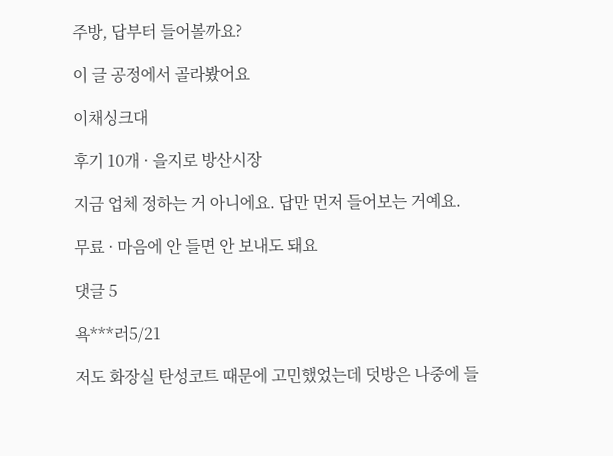주방, 답부터 들어볼까요?

이 글 공정에서 골라봤어요

이채싱크대

후기 10개 · 을지로 방산시장

지금 업체 정하는 거 아니에요. 답만 먼저 들어보는 거예요.

무료 · 마음에 안 들면 안 보내도 돼요

댓글 5

욕***러5/21

저도 화장실 탄성코트 때문에 고민했었는데 덧방은 나중에 들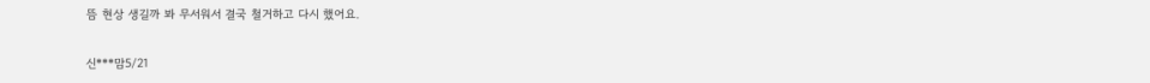뜸 현상 생길까 봐 무서워서 결국 철거하고 다시 했어요.

신***맘5/21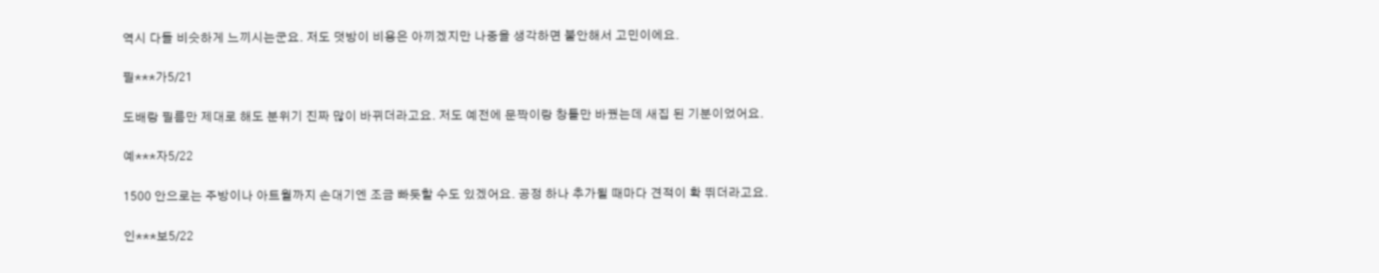역시 다들 비슷하게 느끼시는군요. 저도 덧방이 비용은 아끼겠지만 나중을 생각하면 불안해서 고민이에요.

필***가5/21

도배랑 필름만 제대로 해도 분위기 진짜 많이 바뀌더라고요. 저도 예전에 문짝이랑 창틀만 바꿨는데 새집 된 기분이었어요.

예***자5/22

1500 안으로는 주방이나 아트월까지 손대기엔 조금 빠듯할 수도 있겠어요. 공정 하나 추가될 때마다 견적이 확 뛰더라고요.

인***보5/22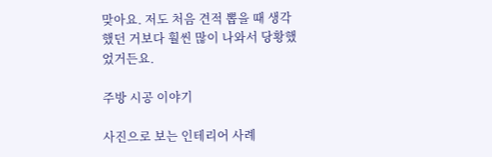맞아요. 저도 처음 견적 뽑을 때 생각했던 거보다 훨씬 많이 나와서 당황했었거든요.

주방 시공 이야기

사진으로 보는 인테리어 사례